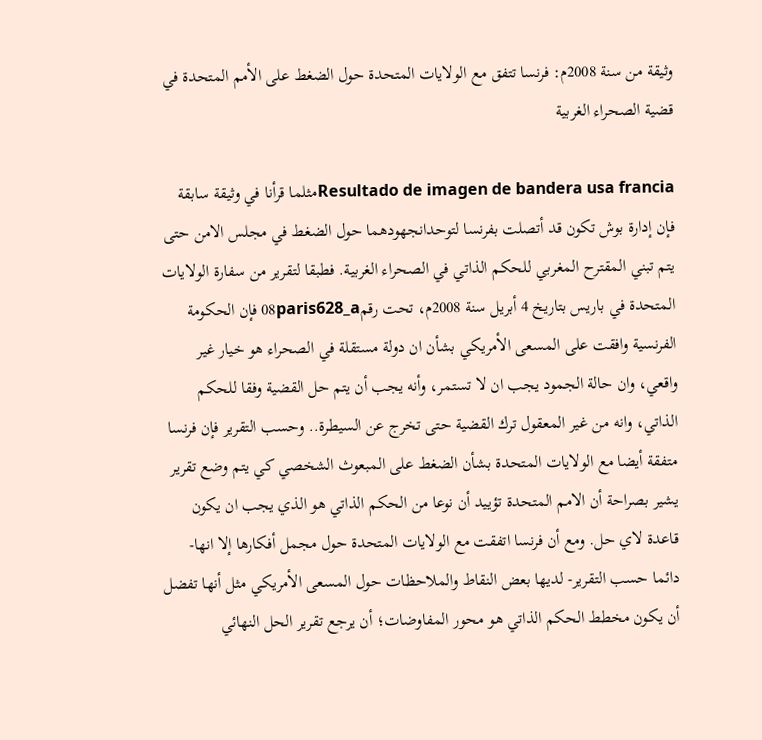وثيقة من سنة 2008م: فرنسا تتفق مع الولايات المتحدة حول الضغط على الأمم المتحدة في قضية الصحراء الغربية

Resultado de imagen de bandera usa franciaمثلما قرأنا في وثيقة سابقة فإن إدارة بوش تكون قد أتصلت بفرنسا لتوحدانجهودهما حول الضغط في مجلس الامن حتى يتم تبني المقترح المغربي للحكم الذاتي في الصحراء الغربية. فطبقا لتقرير من سفارة الولايات المتحدة في باريس بتاريخ 4 أبريل سنة 2008م، تحت رقم08paris628_a فإن الحكومة الفرنسية وافقت على المسعى الأمريكي بشأن ان دولة مستقلة في الصحراء هو خيار غير واقعي، وان حالة الجمود يجب ان لا تستمر، وأنه يجب أن يتم حل القضية وفقا للحكم الذاتي، وانه من غير المعقول ترك القضية حتى تخرج عن السيطرة.. وحسب التقرير فإن فرنسا متفقة أيضا مع الولايات المتحدة بشأن الضغط على المبعوث الشخصي كي يتم وضع تقرير يشير بصراحة أن الامم المتحدة تؤييد أن نوعا من الحكم الذاتي هو الذي يجب ان يكون قاعدة لاي حل. ومع أن فرنسا اتفقت مع الولايات المتحدة حول مجمل أفكارها إلا انها- دائما حسب التقرير- لديها بعض النقاط والملاحظات حول المسعى الأمريكي مثل أنها تفضل أن يكون مخطط الحكم الذاتي هو محور المفاوضات؛ أن يرجع تقرير الحل النهائي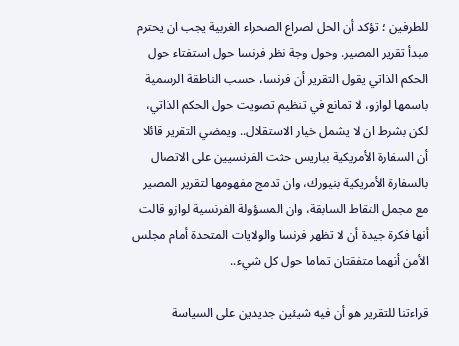للطرفين ؛ تؤكد أن الحل لصراع الصحراء الغربية يجب ان يحترم مبدأ تقرير المصير. وحول وجة نظر فرنسا حول استفتاء حول الحكم الذاتي يقول التقرير أن فرنسا، حسب الناطقة الرسمية باسمها لوازو، لا تمانع في تنظيم تصويت حول الحكم الذاتي، لكن بشرط ان لا يشمل خيار الاستقلال.. ويمضي التقرير قائلا أن السفارة الأمريكية بباريس حثت الفرنسيين على الاتصال بالسفارة الأمريكية بنيورك، وان تدمج مفهومها لتقرير المصير مع مجمل النقاط السابقة، وان المسؤولة الفرنسية لوازو قالت أنها فكرة جيدة أن لا تظهر فرنسا والولايات المتحدة أمام مجلس الأمن أنهما متفقتان تماما حول كل شيء..

قراءتنا للتقرير هو أن فيه شيئين جديدين على السياسة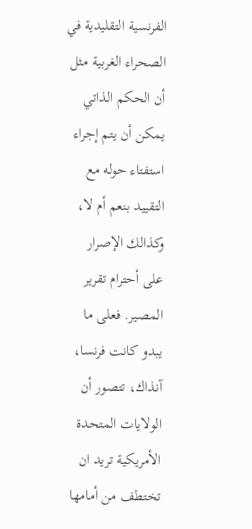الفرنسية التقليدية في الصحراء الغربية مثل أن الحكم الذاتي يمكن أن يتم إجراء استفتاء حوله مع التقييد بنعم أم لا، وكذالك الإصرار على أحترام تقرير المصير. فعلى ما يبدو كانت فرنسا، آنذاك، تتصور أن الولايات المتحدة الأمريكية تريد ان تختطف من أمامها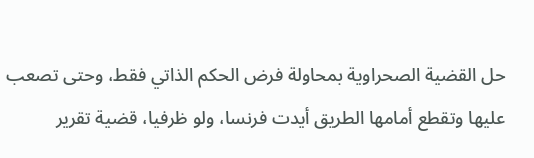حل القضية الصحراوية بمحاولة فرض الحكم الذاتي فقط، وحتى تصعب عليها وتقطع أمامها الطريق أيدت فرنسا، ولو ظرفيا، قضية تقرير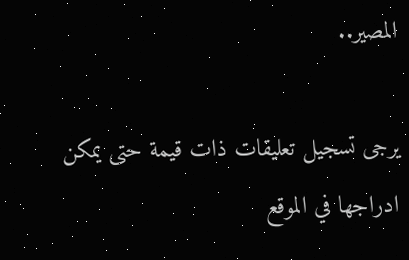المصير..

يرجى تسجيل تعليقات ذات قيمة حتى يمكن ادراجها في الموقع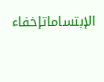الإبتساماتإخفاء